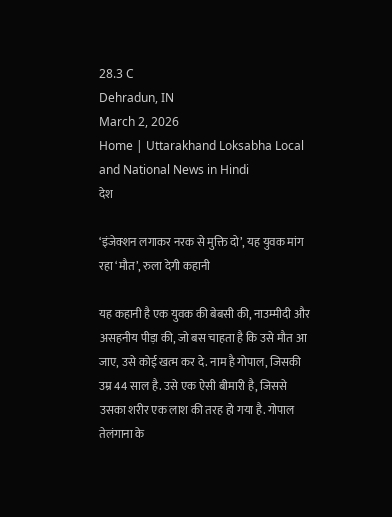28.3 C
Dehradun, IN
March 2, 2026
Home | Uttarakhand Loksabha Local and National News in Hindi
देश

‘इंजेक्शन लगाकर नरक से मुक्ति दो’, यह युवक मांग रहा ‘मौत’, रुला देगी कहानी

यह कहानी है एक युवक की बेबसी की, नाउम्मीदी और असहनीय पीड़ा की, जो बस चाहता है कि उसे मौत आ जाए, उसे कोई खत्म कर दे. नाम है गोपाल, जिसकी उम्र 44 साल है. उसे एक ऐसी बीमारी है, जिससे उसका शरीर एक लाश की तरह हो गया है. गोपाल तेलंगाना के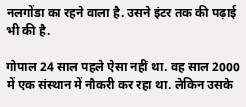नलगोंडा का रहने वाला है. उसने इंटर तक की पढ़ाई भी की है.

गोपाल 24 साल पहले ऐसा नहीं था. वह साल 2000 में एक संस्थान में नौकरी कर रहा था. लेकिन उसके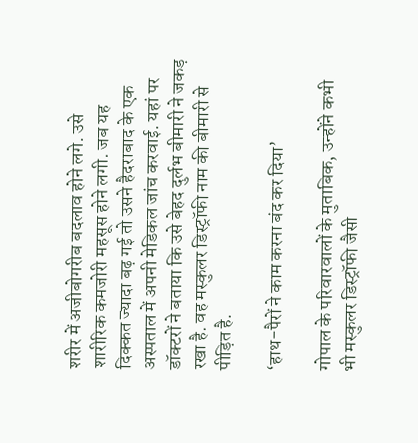शरीर में अजीबोगरीब बदलाव होने लगे. उसे शारीरिक कमजोरी महसूस होने लगी. जब यह दिक्कत ज्यादा बढ़ गई तो उसने हैदराबाद के एक अस्पताल में अपनी मेडिकल जांच करवाई. यहां पर डॉक्टरों ने बताया कि उसे बेहद दुर्लभ बीमारी ने जकड़ रखा है. वह मस्कुलर डिस्ट्रॉफी नाम की बीमारी से पीड़ित है.

‘हाथ-पैरों ने काम करना बंद कर दिया’

गोपाल के परिवारवालों के मुताबिक, उन्होंने कभी भी मस्कुलर डिस्ट्रॉफी जैसी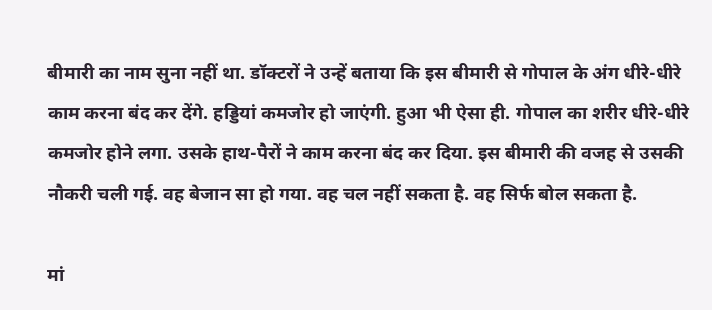बीमारी का नाम सुना नहीं था. डॉक्टरों ने उन्हें बताया कि इस बीमारी से गोपाल के अंग धीरे-धीरे काम करना बंद कर देंगे. हड्डियां कमजोर हो जाएंगी. हुआ भी ऐसा ही. गोपाल का शरीर धीरे-धीरे कमजोर होने लगा. उसके हाथ-पैरों ने काम करना बंद कर दिया. इस बीमारी की वजह से उसकी नौकरी चली गई. वह बेजान सा हो गया. वह चल नहीं सकता है. वह सिर्फ बोल सकता है.

मां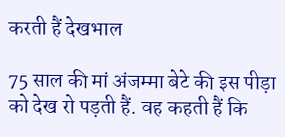करती हैं देखभाल

75 साल की मां अंजम्मा बेटे की इस पीड़ा को देख रो पड़ती हैं. वह कहती हैं कि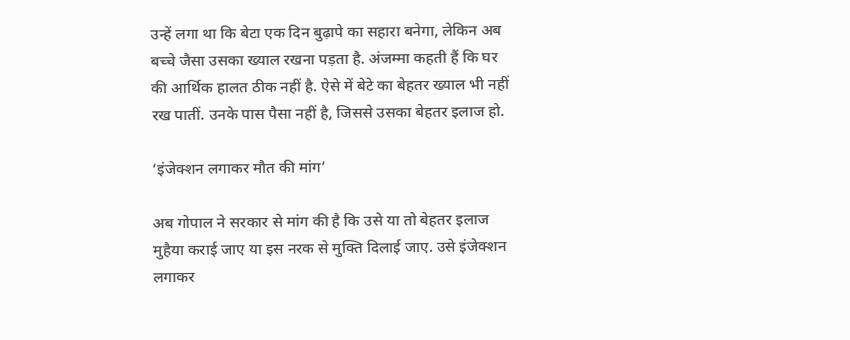उन्हें लगा था कि बेटा एक दिन बुढ़ापे का सहारा बनेगा, लेकिन अब बच्चे जैसा उसका ख्याल रखना पड़ता है. अंजम्मा कहती हैं कि घर की आर्थिक हालत ठीक नहीं है. ऐसे में बेटे का बेहतर ख्याल भी नहीं रख पातीं. उनके पास पैसा नहीं है, जिससे उसका बेहतर इलाज हो.

‘इंजेक्शन लगाकर मौत की मांग’

अब गोपाल ने सरकार से मांग की है कि उसे या तो बेहतर इलाज मुहैया कराई जाए या इस नरक से मुक्ति दिलाई जाए. उसे इंजेक्शन लगाकर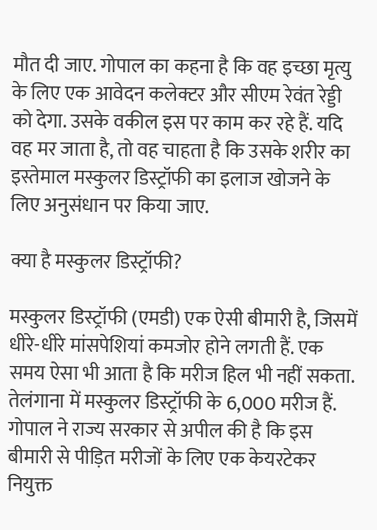मौत दी जाए. गोपाल का कहना है कि वह इच्छा मृत्यु के लिए एक आवेदन कलेक्टर और सीएम रेवंत रेड्डी को देगा. उसके वकील इस पर काम कर रहे हैं. यदि वह मर जाता है, तो वह चाहता है कि उसके शरीर का इस्तेमाल मस्कुलर डिस्ट्रॉफी का इलाज खोजने के लिए अनुसंधान पर किया जाए.

क्या है मस्कुलर डिस्ट्रॉफी?

मस्कुलर डिस्ट्रॉफी (एमडी) एक ऐसी बीमारी है, जिसमें धीरे-धीरे मांसपेशियां कमजोर होने लगती हैं. एक समय ऐसा भी आता है कि मरीज हिल भी नहीं सकता. तेलंगाना में मस्कुलर डिस्ट्रॉफी के 6,000 मरीज हैं. गोपाल ने राज्य सरकार से अपील की है कि इस बीमारी से पीड़ित मरीजों के लिए एक केयरटेकर नियुक्त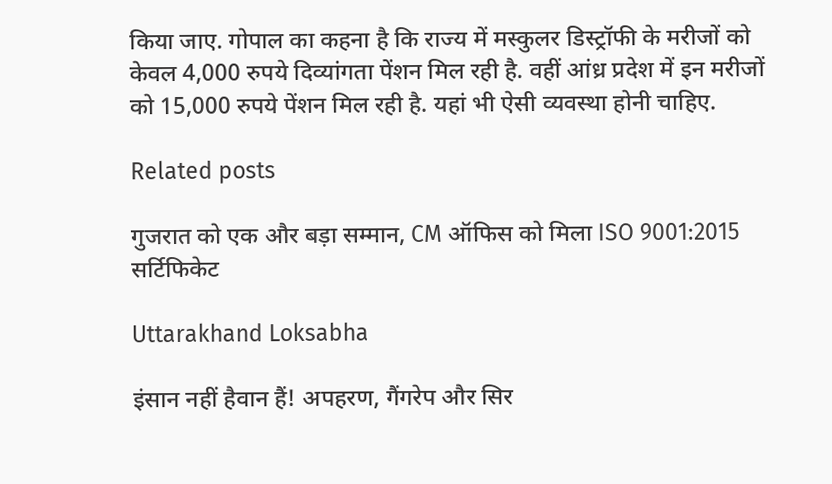किया जाए. गोपाल का कहना है कि राज्य में मस्कुलर डिस्ट्रॉफी के मरीजों को केवल 4,000 रुपये दिव्यांगता पेंशन मिल रही है. वहीं आंध्र प्रदेश में इन मरीजों को 15,000 रुपये पेंशन मिल रही है. यहां भी ऐसी व्यवस्था होनी चाहिए.

Related posts

गुजरात को एक और बड़ा सम्मान, CM ऑफिस को मिला ISO 9001:2015 सर्टिफिकेट

Uttarakhand Loksabha

इंसान नहीं हैवान हैं! अपहरण, गैंगरेप और सिर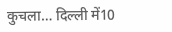कुचला… दिल्ली में10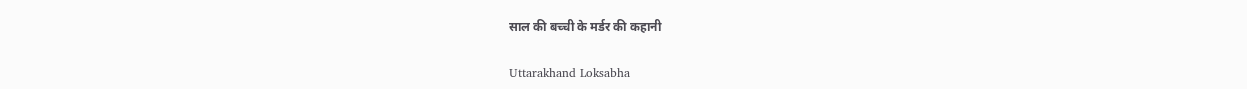साल की बच्ची के मर्डर की कहानी

Uttarakhand Loksabha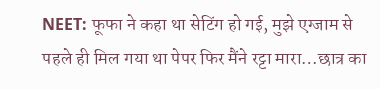NEET: फूफा ने कहा था सेटिंग हो गई, मुझे एग्जाम से पहले ही मिल गया था पेपर फिर मैंने रट्टा मारा…छात्र का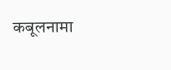कबूलनामा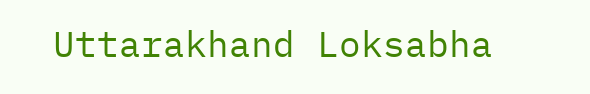Uttarakhand Loksabha